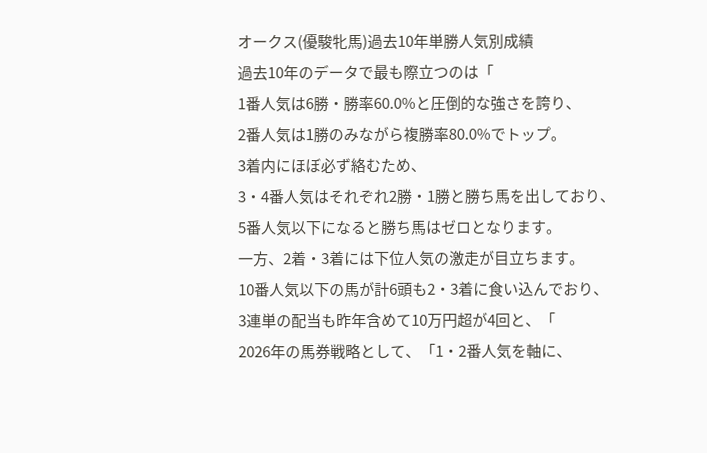オークス(優駿牝馬)過去10年単勝人気別成績
過去10年のデータで最も際立つのは「
1番人気は6勝・勝率60.0%と圧倒的な強さを誇り、
2番人気は1勝のみながら複勝率80.0%でトップ。
3着内にほぼ必ず絡むため、
3・4番人気はそれぞれ2勝・1勝と勝ち馬を出しており、
5番人気以下になると勝ち馬はゼロとなります。
一方、2着・3着には下位人気の激走が目立ちます。
10番人気以下の馬が計6頭も2・3着に食い込んでおり、
3連単の配当も昨年含めて10万円超が4回と、「
2026年の馬券戦略として、「1・2番人気を軸に、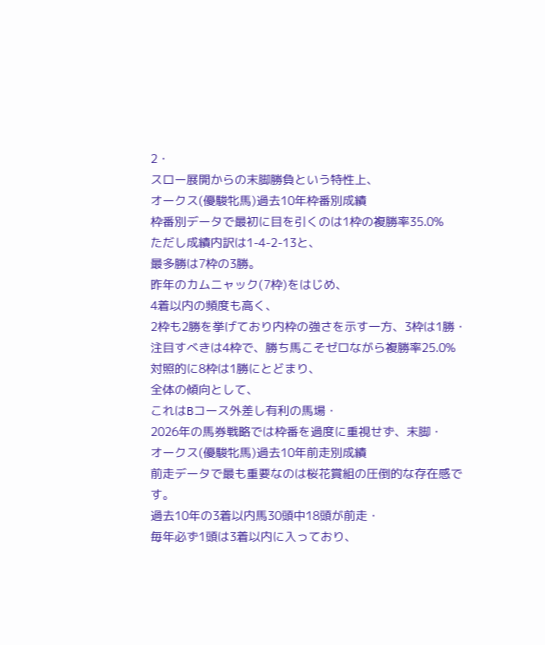2・
スロー展開からの末脚勝負という特性上、
オークス(優駿牝馬)過去10年枠番別成績
枠番別データで最初に目を引くのは1枠の複勝率35.0%
ただし成績内訳は1-4-2-13と、
最多勝は7枠の3勝。
昨年のカムニャック(7枠)をはじめ、
4着以内の頻度も高く、
2枠も2勝を挙げており内枠の強さを示す一方、3枠は1勝・
注目すべきは4枠で、勝ち馬こそゼロながら複勝率25.0%
対照的に8枠は1勝にとどまり、
全体の傾向として、
これはBコース外差し有利の馬場・
2026年の馬券戦略では枠番を過度に重視せず、末脚・
オークス(優駿牝馬)過去10年前走別成績
前走データで最も重要なのは桜花賞組の圧倒的な存在感です。
過去10年の3着以内馬30頭中18頭が前走・
毎年必ず1頭は3着以内に入っており、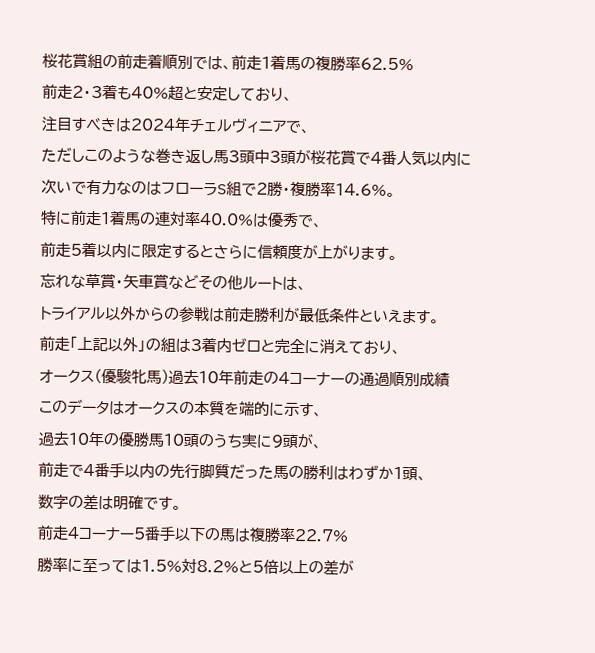桜花賞組の前走着順別では、前走1着馬の複勝率62.5%
前走2・3着も40%超と安定しており、
注目すべきは2024年チェルヴィニアで、
ただしこのような巻き返し馬3頭中3頭が桜花賞で4番人気以内に
次いで有力なのはフローラS組で2勝・複勝率14.6%。
特に前走1着馬の連対率40.0%は優秀で、
前走5着以内に限定するとさらに信頼度が上がります。
忘れな草賞・矢車賞などその他ルートは、
トライアル以外からの参戦は前走勝利が最低条件といえます。
前走「上記以外」の組は3着内ゼロと完全に消えており、
オークス(優駿牝馬)過去10年前走の4コーナーの通過順別成績
このデータはオークスの本質を端的に示す、
過去10年の優勝馬10頭のうち実に9頭が、
前走で4番手以内の先行脚質だった馬の勝利はわずか1頭、
数字の差は明確です。
前走4コーナー5番手以下の馬は複勝率22.7%
勝率に至っては1.5%対8.2%と5倍以上の差が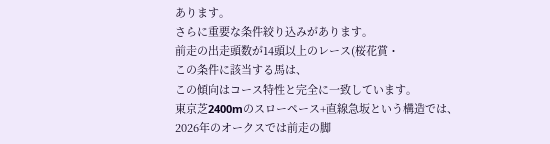あります。
さらに重要な条件絞り込みがあります。
前走の出走頭数が14頭以上のレース(桜花賞・
この条件に該当する馬は、
この傾向はコース特性と完全に一致しています。
東京芝2400mのスローペース+直線急坂という構造では、
2026年のオークスでは前走の脚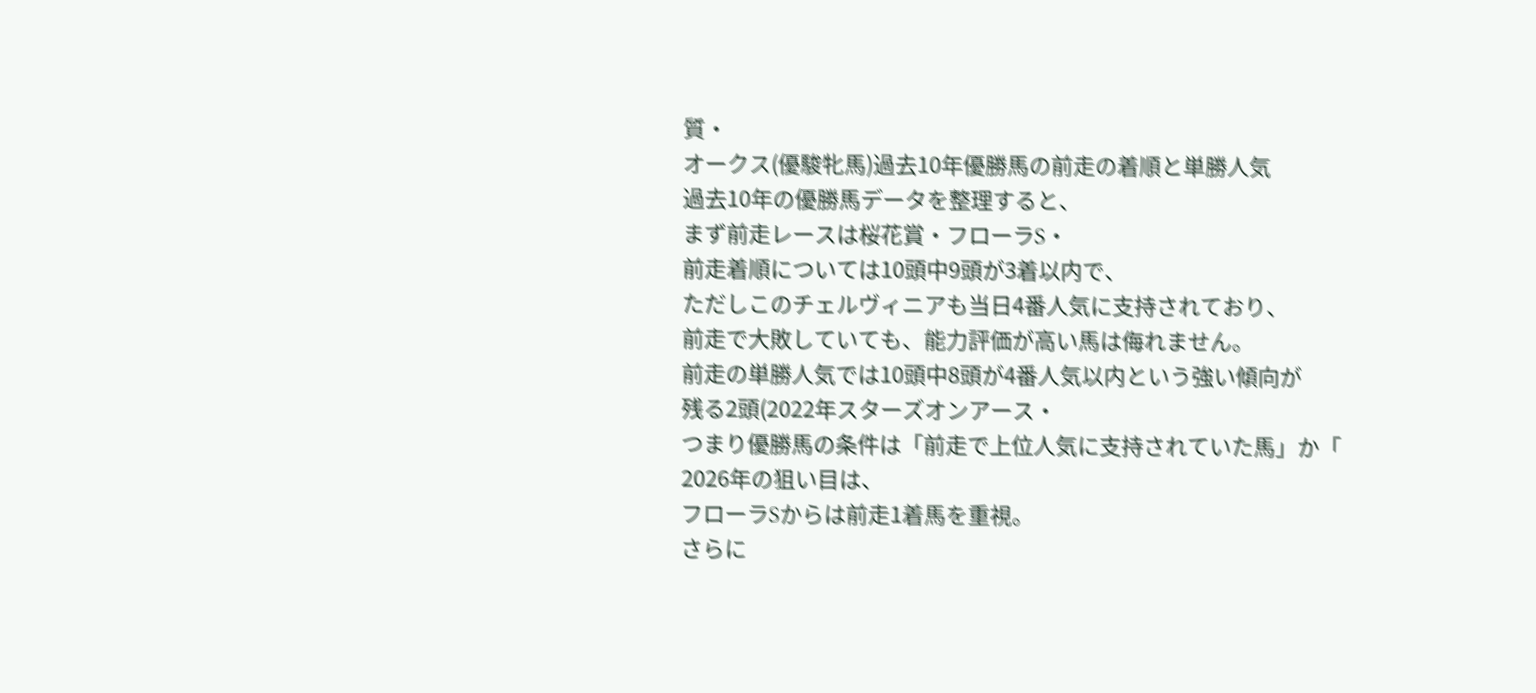質・
オークス(優駿牝馬)過去10年優勝馬の前走の着順と単勝人気
過去10年の優勝馬データを整理すると、
まず前走レースは桜花賞・フローラS・
前走着順については10頭中9頭が3着以内で、
ただしこのチェルヴィニアも当日4番人気に支持されており、
前走で大敗していても、能力評価が高い馬は侮れません。
前走の単勝人気では10頭中8頭が4番人気以内という強い傾向が
残る2頭(2022年スターズオンアース・
つまり優勝馬の条件は「前走で上位人気に支持されていた馬」か「
2026年の狙い目は、
フローラSからは前走1着馬を重視。
さらに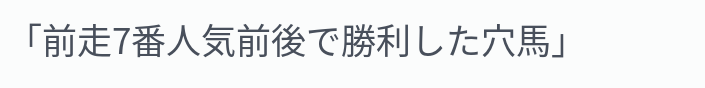「前走7番人気前後で勝利した穴馬」